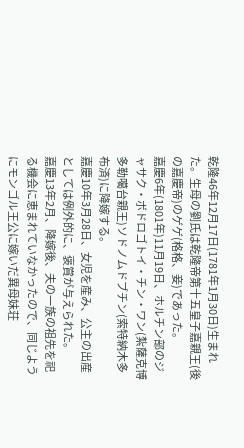乾隆46年12月17日(1781年1月30日)生まれた。生母の劉氏は乾隆帝第十五皇子嘉親王(後の嘉慶帝)のゲゲ(格格、妾)であった。
嘉慶6年(1801年)11月19日、ホルチン部のジャサク・ボドロゴトイ・チン・ワン(紮薩克博多勒噶台親王)ソドノムドブチン(索特納木多布済)に降嫁する。
嘉慶10年3月28日、女児を産み、公主の出産としては例外的に、褒賞が与えられた。
嘉慶13年2月、降嫁後、夫の一族の祖先を祀る機会に恵まれていなかったので、同じようにモンゴル王公に嫁いだ異母妹荘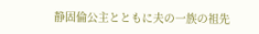静固倫公主とともに夫の一族の祖先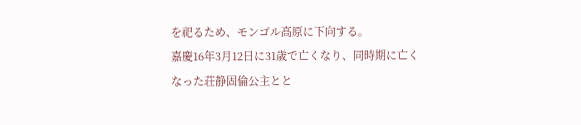を祀るため、モンゴル高原に下向する。
嘉慶16年3月12日に31歳で亡くなり、同時期に亡くなった荘静固倫公主とと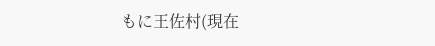もに王佐村(現在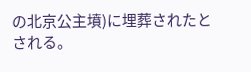の北京公主墳)に埋葬されたとされる。